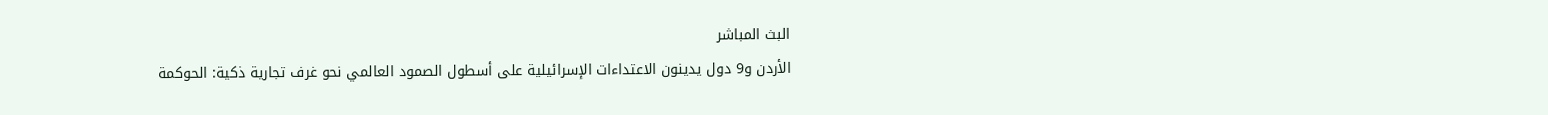البث المباشر
الأردن و9 دول يدينون الاعتداءات الإسرائيلية على أسطول الصمود العالمي نحو غرف تجارية ذكية: الحوكمة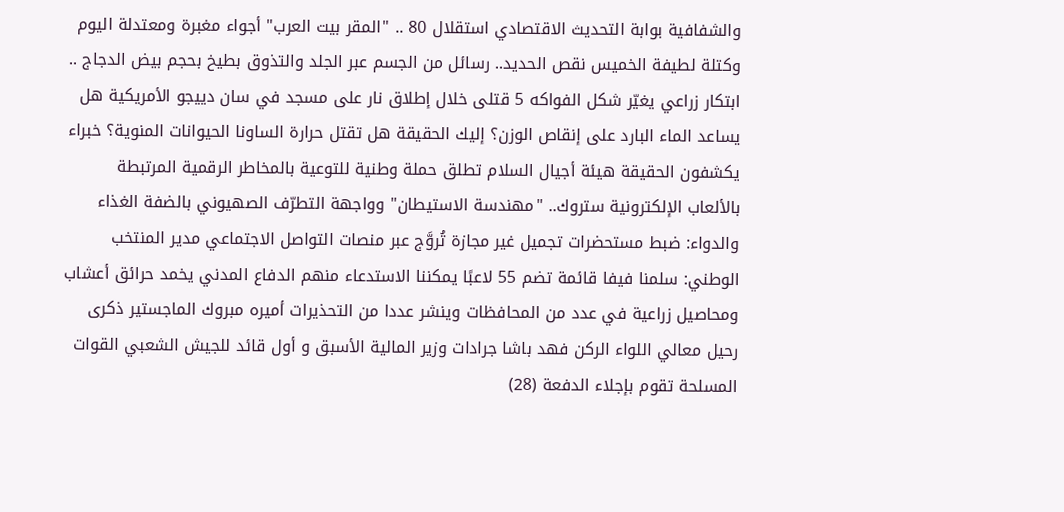والشفافية بوابة التحديث الاقتصادي استقلال 80 .. "المقر بيت العرب" أجواء مغبرة ومعتدلة اليوم وكتلة لطيفة الخميس نقص الحديد.. رسائل من الجسم عبر الجلد والتذوق بطيخ بحجم بيض الدجاج .. ابتكار زراعي يغيّر شكل الفواكه 5 قتلى خلال إطلاق نار على مسجد في سان دييجو الأمريكية هل يساعد الماء البارد على إنقاص الوزن؟ إليك الحقيقة هل تقتل حرارة الساونا الحيوانات المنوية؟ خبراء يكشفون الحقيقة هيئة أجيال السلام تطلق حملة وطنية للتوعية بالمخاطر الرقمية المرتبطة بالألعاب الإلكترونية ستروك.. "مهندسة الاستيطان" وواجهة التطرّف الصهيوني بالضفة الغذاء والدواء: ضبط مستحضرات تجميل غير مجازة تُروَّج عبر منصات التواصل الاجتماعي مدير المنتخب الوطني: سلمنا فيفا قائمة تضم 55 لاعبًا يمكننا الاستدعاء منهم الدفاع المدني يخمد حرائق أعشاب ومحاصيل زراعية في عدد من المحافظات وينشر عددا من التحذيرات أميره مبروك الماجستير ذكرى رحيل معالي اللواء الركن فهد باشا جرادات وزير المالية الأسبق و أول قائد للجيش الشعبي القوات المسلحة تقوم بإجلاء الدفعة (28)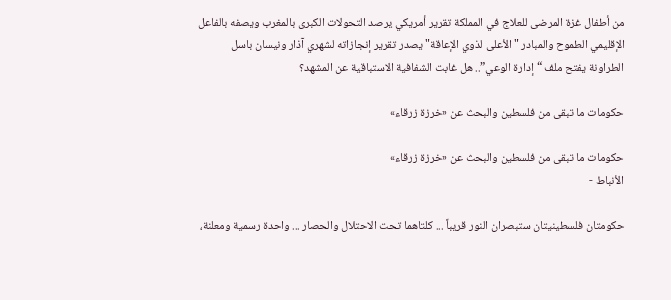من أطفال غزة المرضى للعلاج في المملكة تقرير أمريكي يرصد التحولات الكبرى بالمغرب ويصفه بالفاعل الإقليمي الطموح والمبادر "الأعلى لذوي الإعاقة" يصدر تقرير إنجازاته لشهري آذار ونيسان باسل الطراونة يفتح ملف “إدارة الوعي”.. هل غابت الشفافية الاستباقية عن المشهد؟

حكومات ما تبقى من فلسطين والبحث عن «خرزة زرقاء»

حكومات ما تبقى من فلسطين والبحث عن «خرزة زرقاء»
الأنباط -

حكومتان فلسطينيتان ستبصران النور قريباً ... كلتاهما تحت الاحتلال والحصار ... واحدة رسمية ومعلنة،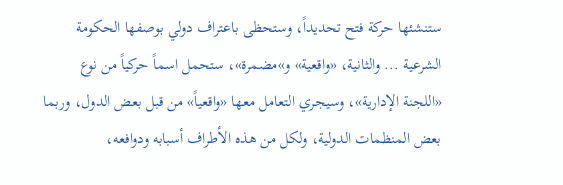ستنشئها حركة فتح تحديداً، وستحظى باعتراف دولي بوصفها الحكومة الشرعية ... والثانية، «واقعية» و»مضمرة»، ستحمل اسماً حركياً من نوع «اللجنة الإدارية»، وسيجري التعامل معها «واقعياً» من قبل بعض الدول، وربما بعض المنظمات الدولية، ولكل من هذه الأطراف أسبابه ودوافعه،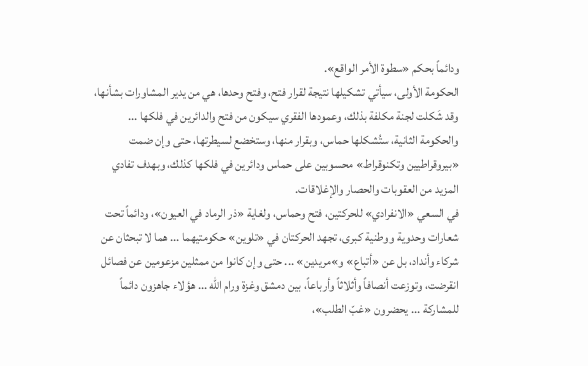ودائماً بحكم «سطوة الأمر الواقع».
الحكومة الأولى، سيأتي تشكيلها نتيجة لقرار فتح، وفتح وحدها، هي من يدير المشاورات بشأنها، وقد شَكلت لجنة مكلفة بذلك، وعمودها الفقري سيكون من فتح والدائرين في فلكها ... والحكومة الثانية، ستُشكلها حماس، وبقرار منها، وستخضع لسيطرتها، حتى وإن ضمت «بيروقراطيين وتكنوقراط» محسوبين على حماس ودائرين في فلكها كذلك، وبهدف تفادي المزيد من العقوبات والحصار والإغلاقات.
في السعي «الانفرادي» للحركتين، فتح وحماس، ولغاية «ذر الرماد في العيون»، ودائماً تحت شعارات وحدوية ووطنية كبرى، تجهد الحركتان في «تلوين» حكومتيهما ... هما لا تبحثان عن شركاء وأنداد، بل عن «أتباع» و»مريدين» ... حتى وإن كانوا من ممثلين مزعومين عن فصائل انقرضت، وتوزعت أنصافاً وأثلاثاً وأرباعاً، بين دمشق وغزة ورام الله ... هؤلاء جاهزون دائماً للمشاركة ... يحضرون «غبّ الطلب»،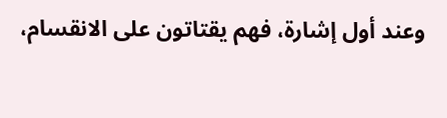وعند أول إشارة، فهم يقتاتون على الانقسام،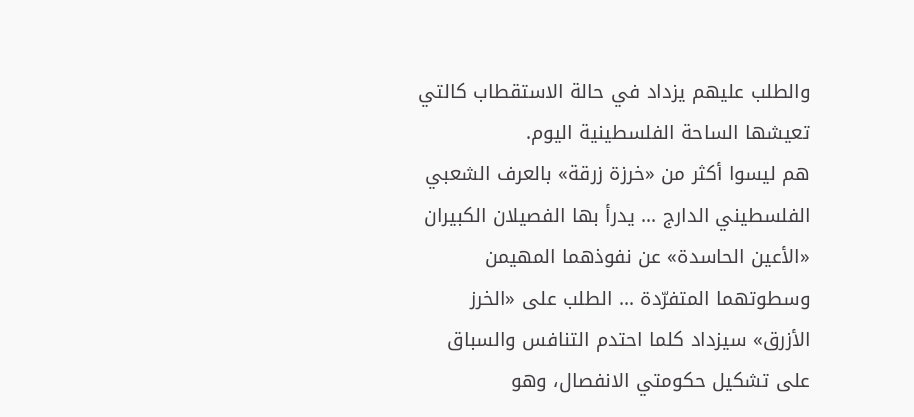والطلب عليهم يزداد في حالة الاستقطاب كالتي تعيشها الساحة الفلسطينية اليوم.
هم ليسوا أكثر من «خرزة زرقة» بالعرف الشعبي الفلسطيني الدارج ... يدرأ بها الفصيلان الكبيران «الأعين الحاسدة» عن نفوذهما المهيمن وسطوتهما المتفرّدة ... الطلب على «الخرز الأزرق» سيزداد كلما احتدم التنافس والسباق على تشكيل حكومتي الانفصال، وهو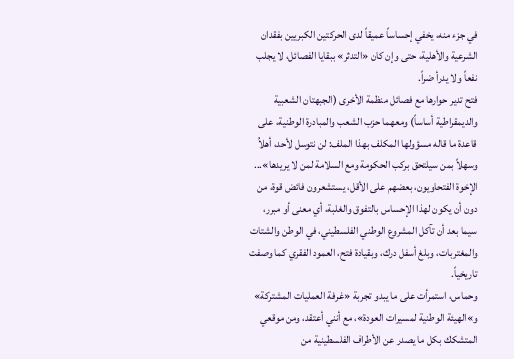في جزء منه، يخفي إحساساً عميقاً لدى الحركتين الكبريين بفقدان الشرعية والأهلية، حتى وإن كان «التدثر» ببقايا الفصائل، لا يجلب نفعاً ولا يدرأ ضراً.
فتح تدير حوارها مع فصائل منظمة الأخرى (الجبهتان الشعبية والديمقراطية أساساً) ومعهما حزب الشعب والمبادرة الوطنية، على قاعدة ما قاله مسؤولها المكلف بهذا الملف: لن نتوسل لأحد، أهلاُ وسهلاً بمن سيلتحق بركب الحكومة ومع السلامة لمن لا يريدها»... الإخوة الفتحاويون، بعضهم على الأقل، يستشعرون فائض قوة، من دون أن يكون لهذا الإحساس بالتفوق والغلبة، أي معنى أو مبرر، سيما بعد أن تآكل المشروع الوطني الفلسطيني، في الوطن والشتات والمغتربات، وبلغ أسفل درك، وبقيادة فتح، العمود الفقري كما وصفت تاريخياً.
وحماس، استمرأت على ما يبدو تجربة «غرفة العمليات المشتركة» و»الهيئة الوطنية لمسيرات العودة»، مع أنني أعتقد، ومن موقعي المتشكك بكل ما يصدر عن الأطراف الفلسطينية من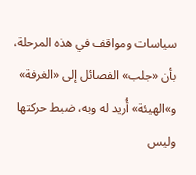سياسات ومواقف في هذه المرحلة، بأن «جلب» الفصائل إلى «الغرفة» و»الهيئة» أُريد له وبه، ضبط حركتها وليس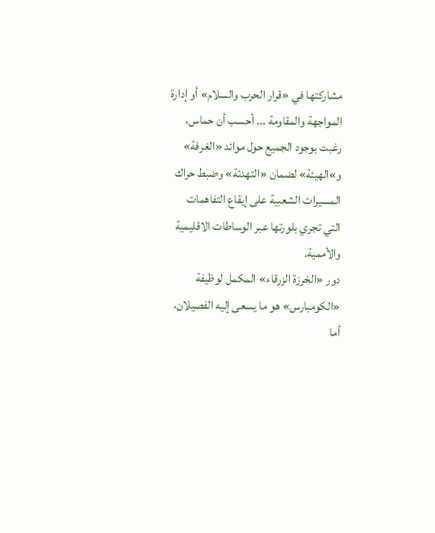مشاركتها في «قرار الحرب والسلام» أو إدارة المواجهة والمقاومة ... أحسب أن حماس، رغبت بوجود الجميع حول موائد «الغرفة» و»الهيئة» لضمان «التهدئة» وضبط حراك المسيرات الشعبية على إيقاع التفاهمات التي تجري بلورتها عبر الوساطات الاقليمية والأممية.
دور «الخرزة الزرقاء» المكمل لوظيفة «الكومبارس» هو ما يسعى إليه الفصيلان، أما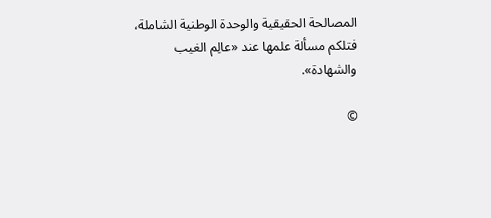المصالحة الحقيقية والوحدة الوطنية الشاملة، فتلكم مسألة علمها عند «عالِم الغيب والشهادة».

©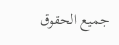جميع الحقوق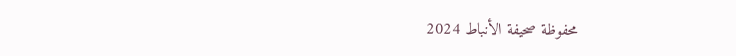محفوظة صحيفة الأنباط 2024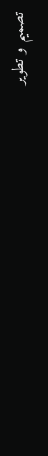تصميم و تطوير